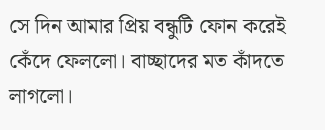সে দিন আমার প্রিয় বন্ধুটি ফোন করেই কেঁদে ফেললো। বাচ্ছাদের মত কাঁদতে লাগলো।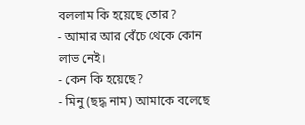বললাম কি হয়েছে তোর?
- আমার আর বেঁচে থেকে কোন লাভ নেই।
- কেন কি হয়েছে?
- মিনু (ছদ্ধ নাম) আমাকে বলেছে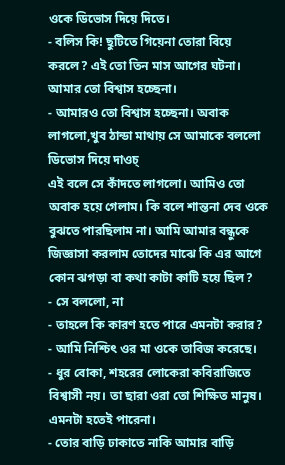ওকে ডিভোস দিয়ে দিতে।
- বলিস কি! ছুটিতে গিয়েনা তোরা বিয়ে করলে? এই তো তিন মাস আগের ঘটনা। আমার তো বিশ্বাস হচ্ছেনা।
- আমারও তো বিশ্বাস হচ্ছেনা। অবাক লাগলো,খুব ঠান্ডা মাথায় সে আমাকে বললো ডিভোস দিয়ে দাওচ্
এই বলে সে কাঁদতে লাগলো। আমিও তো অবাক হয়ে গেলাম। কি বলে শান্তনা দেব ওকে বুঝতে পারছিলাম না। আমি আমার বন্ধুকে জিজ্ঞাসা করলাম তোদের মাঝে কি এর আগে কোন ঝগড়া বা কথা কাটা কাটি হয়ে ছিল?
- সে বললো, না
- তাহলে কি কারণ হতে পারে এমনটা করার?
- আমি নিশ্চিৎ ওর মা ওকে তাবিজ করেছে।
- ধুর বোকা, শহরের লোকেরা কবিরাজিতে বিশ্বাসী নয়। তা ছারা ওরা তো শিক্ষিত মানুষ। এমনটা হতেই পারেনা।
- তোর বাড়ি ঢাকাতে নাকি আমার বাড়ি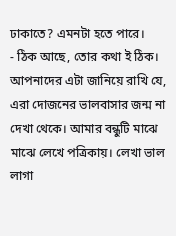ঢাকাতে? এমনটা হতে পারে।
- ঠিক আছে, তোর কথা ই ঠিক।
আপনাদের এটা জানিয়ে রাখি যে, এরা দোজনের ভালবাসার জন্ম না দেখা থেকে। আমার বন্ধুটি মাঝে মাঝে লেখে পত্রিকায়। লেখা ভাল লাগা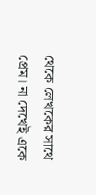থেকে লেখকের সাথে প্রেম। না দেখেই একে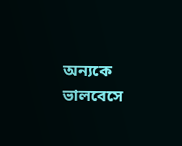অন্যকে ভালবেসে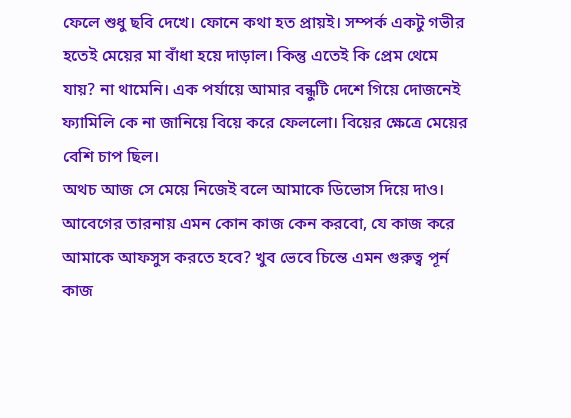ফেলে শুধু ছবি দেখে। ফোনে কথা হত প্রায়ই। সম্পর্ক একটু গভীর হতেই মেয়ের মা বাঁধা হয়ে দাড়াল। কিন্তু এতেই কি প্রেম থেমে যায়? না থামেনি। এক পর্যায়ে আমার বন্ধুটি দেশে গিয়ে দোজনেই ফ্যামিলি কে না জানিয়ে বিয়ে করে ফেললো। বিয়ের ক্ষেত্রে মেয়ের বেশি চাপ ছিল।
অথচ আজ সে মেয়ে নিজেই বলে আমাকে ডিভোস দিয়ে দাও। আবেগের তারনায় এমন কোন কাজ কেন করবো, যে কাজ করে আমাকে আফসুস করতে হবে? খুব ভেবে চিন্তে এমন গুরুত্ব পূর্ন কাজ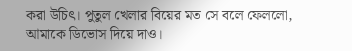করা উচিৎ। পুতুল খেলার বিয়ের মত সে বলে ফেললো, আমাকে ডিভোস দিয়ে দাও।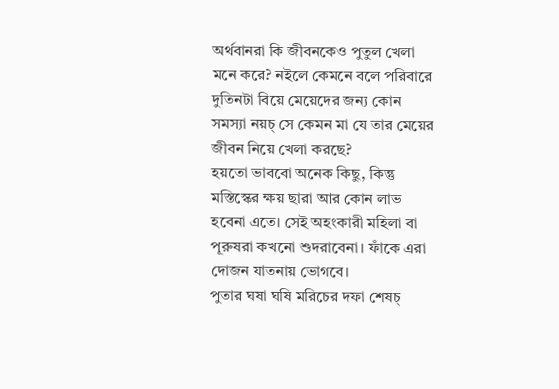অর্থবানরা কি জীবনকেও পুতুল খেলা মনে করে? নইলে কেমনে বলে পরিবারে দুতিনটা বিয়ে মেয়েদের জন্য কোন সমস্যা নয়চ্ সে কেমন মা যে তার মেয়ের জীবন নিয়ে খেলা করছে?
হয়তো ভাববো অনেক কিছু, কিন্তু মস্তিস্কের ক্ষয় ছারা আর কোন লাভ হবেনা এতে। সেই অহংকারী মহিলা বা পূরুষরা কখনো শুদরাবেনা। ফাঁকে এরা দোজন যাতনায় ভোগবে।
পুতার ঘষা ঘষি মরিচের দফা শেষচ্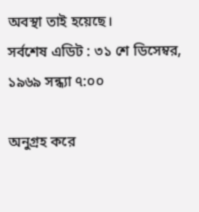অবস্থা তাই হয়েছে।
সর্বশেষ এডিট : ৩১ শে ডিসেম্বর, ১৯৬৯ সন্ধ্যা ৭:০০

অনুগ্রহ করে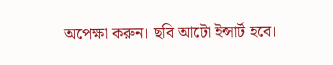অপেক্ষা করুন। ছবি আটো ইন্সার্ট হবে।